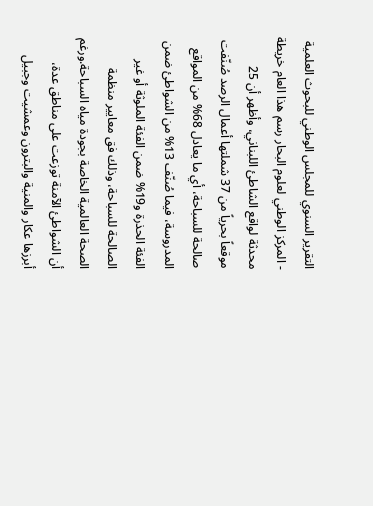التقرير السنوي للمجلس الوطني للبحوث العلمية - المركز الوطني لعلوم البحار رسم هذا العام خريطة محدثة لواقع الشاطئ اللبناني، وأظهر أن 25 موقعاً بحرياً من 37 شملتها أعمال الرصد صُنّفت صالحة للسباحة، أي ما يعادل 68% من المواقع المدروسة، فيما صُنّف 13% من الشواطئ ضمن الفئة الحذرة و19% ضمن الفئة الملوثة أو غير الصالحة للسباحة، وذلك فق معايير منظمة الصحة العالمية الخاصة بجودة مياه السباحة.ورغم أن الشواطئ الآمنة توزعت على مناطق عدة، أبرزها عكار والمنية والبترون وعمشيت وجبيل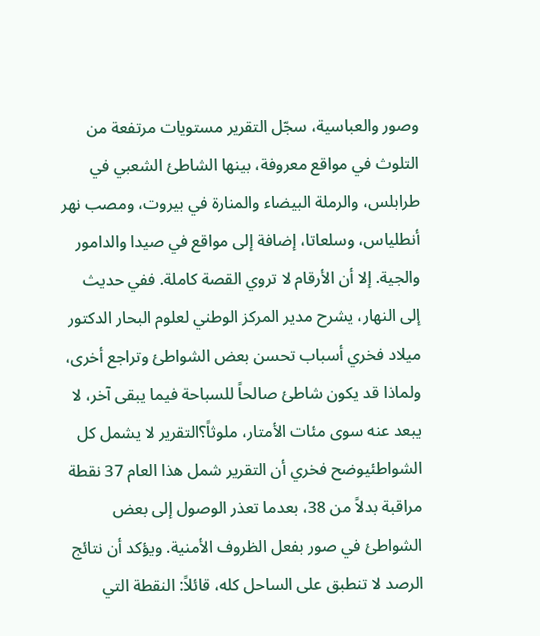وصور والعباسية، سجّل التقرير مستويات مرتفعة من التلوث في مواقع معروفة، بينها الشاطئ الشعبي في طرابلس، والرملة البيضاء والمنارة في بيروت، ومصب نهر أنطلياس، وسلعاتا، إضافة إلى مواقع في صيدا والدامور والجية. إلا أن الأرقام لا تروي القصة كاملة. ففي حديث إلى النهار، يشرح مدير المركز الوطني لعلوم البحار الدكتور ميلاد فخري أسباب تحسن بعض الشواطئ وتراجع أخرى، ولماذا قد يكون شاطئ صالحاً للسباحة فيما يبقى آخر، لا يبعد عنه سوى مئات الأمتار، ملوثاً؟التقرير لا يشمل كل الشواطئيوضح فخري أن التقرير شمل هذا العام 37 نقطة مراقبة بدلاً من 38، بعدما تعذر الوصول إلى بعض الشواطئ في صور بفعل الظروف الأمنية. ويؤكد أن نتائج الرصد لا تنطبق على الساحل كله، قائلاً: النقطة التي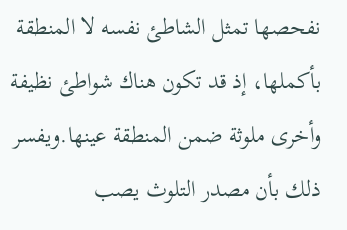نفحصها تمثل الشاطئ نفسه لا المنطقة بأكملها، إذ قد تكون هناك شواطئ نظيفة وأخرى ملوثة ضمن المنطقة عينها.ويفسر ذلك بأن مصدر التلوث يصب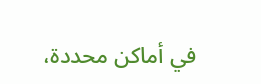في أماكن محددة،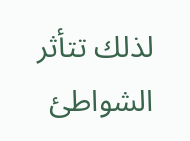لذلك تتأثر الشواطئ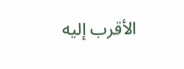الأقرب إليه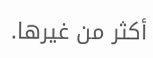أكثر من غيرها.